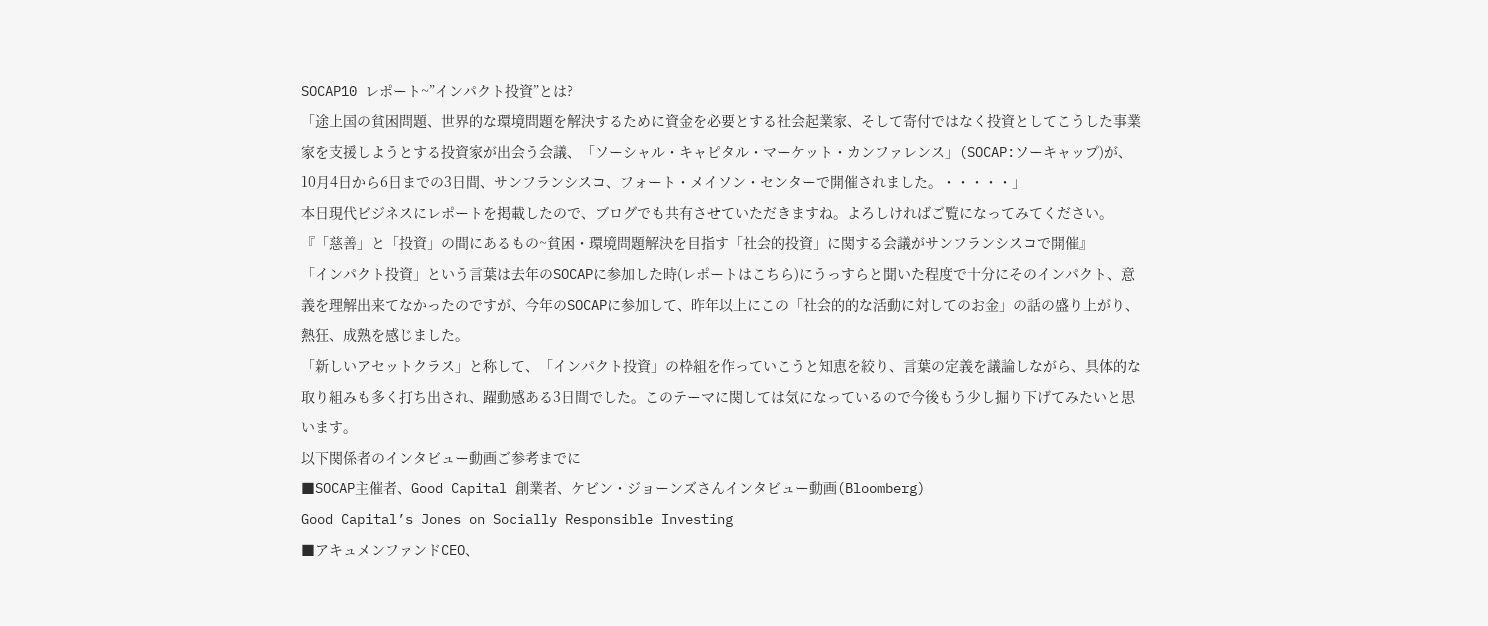SOCAP10 レポート~”インパクト投資”とは?
「途上国の貧困問題、世界的な環境問題を解決するために資金を必要とする社会起業家、そして寄付ではなく投資としてこうした事業家を支援しようとする投資家が出会う会議、「ソーシャル・キャピタル・マーケット・カンファレンス」(SOCAP:ソーキャップ)が、10月4日から6日までの3日間、サンフランシスコ、フォート・メイソン・センターで開催されました。・・・・・」
本日現代ビジネスにレポートを掲載したので、ブログでも共有させていただきますね。よろしければご覧になってみてください。
『「慈善」と「投資」の間にあるもの~貧困・環境問題解決を目指す「社会的投資」に関する会議がサンフランシスコで開催』
「インパクト投資」という言葉は去年のSOCAPに参加した時(レポートはこちら)にうっすらと聞いた程度で十分にそのインパクト、意義を理解出来てなかったのですが、今年のSOCAPに参加して、昨年以上にこの「社会的的な活動に対してのお金」の話の盛り上がり、熱狂、成熟を感じました。
「新しいアセットクラス」と称して、「インパクト投資」の枠組を作っていこうと知恵を絞り、言葉の定義を議論しながら、具体的な取り組みも多く打ち出され、躍動感ある3日間でした。このテーマに関しては気になっているので今後もう少し掘り下げてみたいと思います。
以下関係者のインタビュー動画ご参考までに
■SOCAP主催者、Good Capital 創業者、ケビン・ジョーンズさんインタビュー動画(Bloomberg)
Good Capital’s Jones on Socially Responsible Investing
■アキュメンファンドCEO、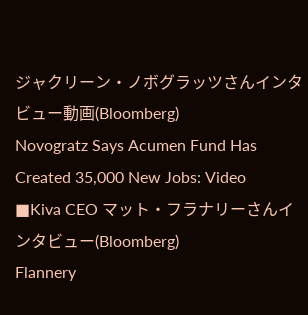ジャクリーン・ノボグラッツさんインタビュー動画(Bloomberg)
Novogratz Says Acumen Fund Has Created 35,000 New Jobs: Video
■Kiva CEO マット・フラナリーさんインタビュー(Bloomberg)
Flannery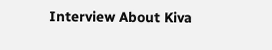Interview About Kiva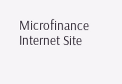Microfinance Internet Site